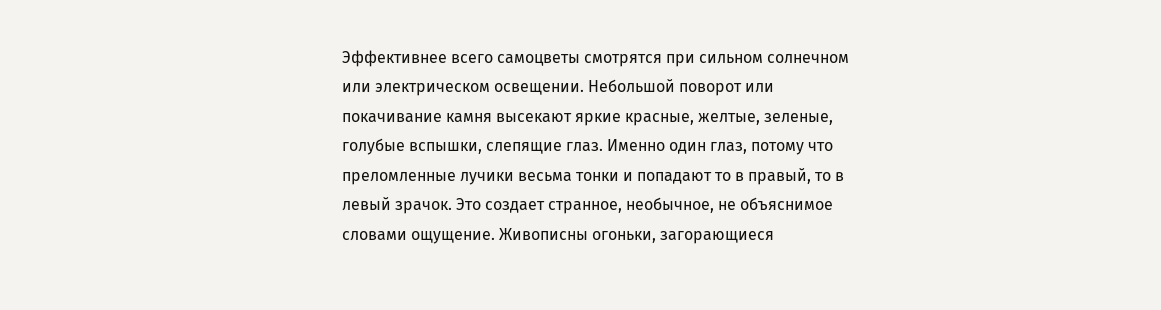Эффективнее всего самоцветы смотрятся при сильном солнечном или электрическом освещении. Небольшой поворот или покачивание камня высекают яркие красные, желтые, зеленые, голубые вспышки, слепящие глаз. Именно один глаз, потому что преломленные лучики весьма тонки и попадают то в правый, то в левый зрачок. Это создает странное, необычное, не объяснимое словами ощущение. Живописны огоньки, загорающиеся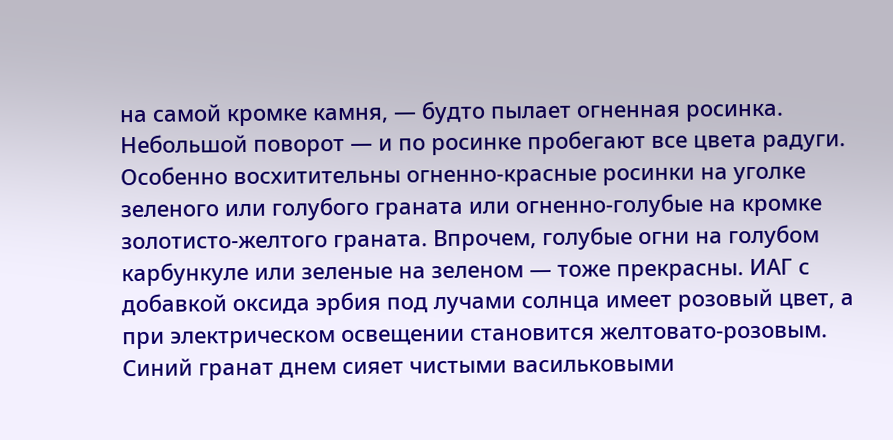на самой кромке камня, — будто пылает огненная росинка. Небольшой поворот — и по росинке пробегают все цвета радуги. Особенно восхитительны огненно-красные росинки на уголке зеленого или голубого граната или огненно-голубые на кромке золотисто-желтого граната. Впрочем, голубые огни на голубом карбункуле или зеленые на зеленом — тоже прекрасны. ИАГ с добавкой оксида эрбия под лучами солнца имеет розовый цвет, а при электрическом освещении становится желтовато-розовым. Синий гранат днем сияет чистыми васильковыми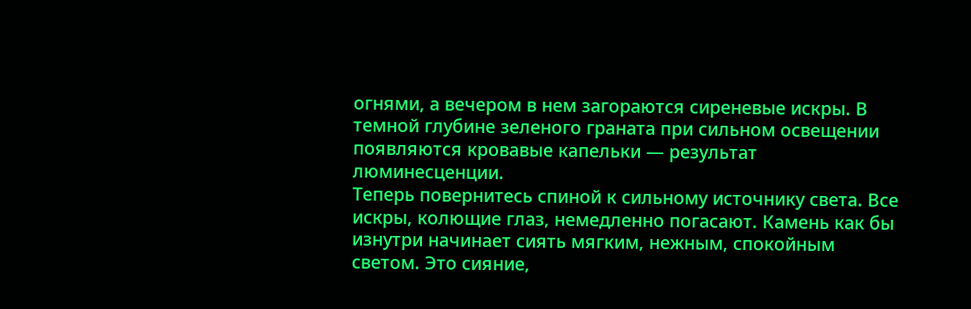огнями, а вечером в нем загораются сиреневые искры. В темной глубине зеленого граната при сильном освещении появляются кровавые капельки — результат люминесценции.
Теперь повернитесь спиной к сильному источнику света. Все искры, колющие глаз, немедленно погасают. Камень как бы изнутри начинает сиять мягким, нежным, спокойным светом. Это сияние,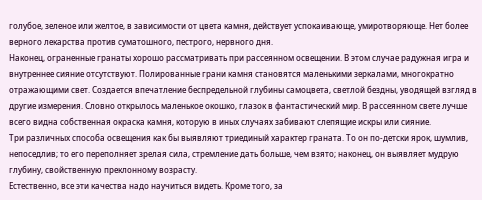голубое, зеленое или желтое, в зависимости от цвета камня, действует успокаивающе, умиротворяюще. Нет более верного лекарства против суматошного, пестрого, нервного дня.
Наконец, ограненные гранаты хорошо рассматривать при рассеянном освещении. В этом случае радужная игра и внутреннее сияние отсутствуют. Полированные грани камня становятся маленькими зеркалами, многократно отражающими свет. Создается впечатление беспредельной глубины самоцвета, светлой бездны, уводящей взгляд в другие измерения. Словно открылось маленькое окошко, глазок в фантастический мир. В рассеянном свете лучше всего видна собственная окраска камня, которую в иных случаях забивают слепящие искры или сияние.
Три различных способа освещения как бы выявляют триединый характер граната. То он по-детски ярок, шумлив, непоседлив; то его переполняет зрелая сила, стремление дать больше, чем взято; наконец, он выявляет мудрую глубину, свойственную преклонному возрасту.
Естественно, все эти качества надо научиться видеть. Кроме того, за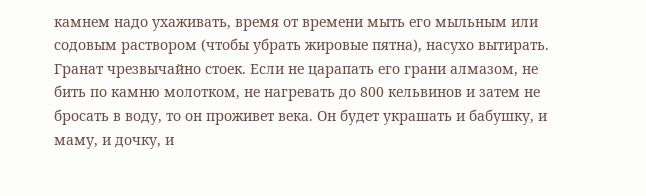камнем надо ухаживать, время от времени мыть его мыльным или содовым раствором (чтобы убрать жировые пятна), насухо вытирать.
Гранат чрезвычайно стоек. Если не царапать его грани алмазом, не бить по камню молотком, не нагревать до 800 кельвинов и затем не бросать в воду, то он проживет века. Он будет украшать и бабушку, и маму, и дочку, и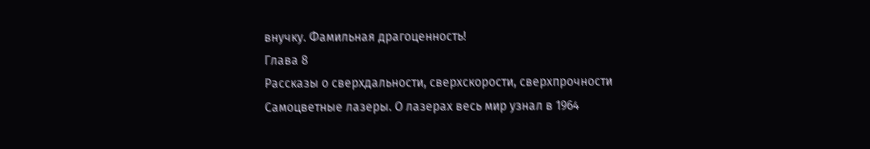внучку. Фамильная драгоценность!
Глава 8
Рассказы о сверхдальности, сверхскорости, сверхпрочности
Самоцветные лазеры. О лазерах весь мир узнал в 1964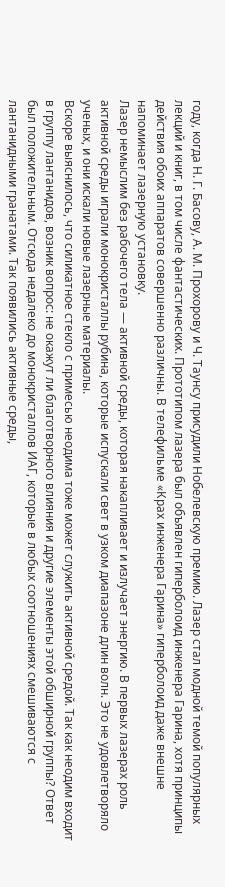году, когда Н. Г. Басову, А. М. Прохорову и Ч. Таунсу присудили Нобелевскую премию. Лазер стал модной темой популярных лекций и книг, в том числе фантастических. Прототипом лазера был объявлен гиперболоид инженера Гарина, хотя принципы действия обоих аппаратов совершенно различны. В телефильме «Крах инженера Гарина» гиперболоид даже внешне напоминает лазерную установку.
Лазер немыслим без рабочего тела — активной среды, которая накапливает и излучает энергию. В первых лазерах роль активной среды играли монокристаллы рубина, которые испускали свет в узком диапазоне длин волн. Это не удовлетворяло ученых, и они искали новые лазерные материалы.
Вскоре выяснилось, что силикатное стекло с примесью неодима тоже может служить активной средой. Так как неодим входит в группу лантанидов, возник вопрос: не окажут ли благотворного влияния и другие элементы этой обширной группы? Ответ был положительным. Отсюда недалеко до монокристаллов ИАГ, которые в любых соотношениях смешиваются с лантанидными гранатами. Так появились активные среды,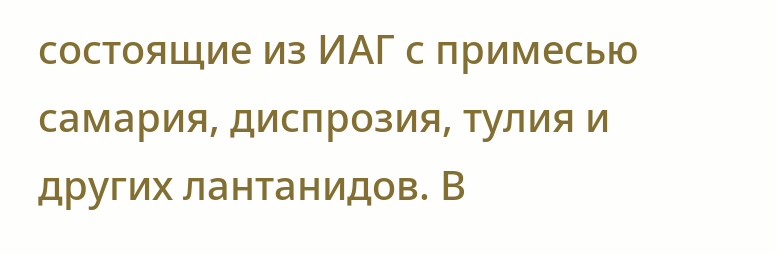состоящие из ИАГ с примесью самария, диспрозия, тулия и других лантанидов. В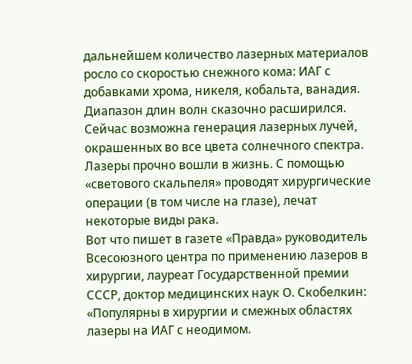дальнейшем количество лазерных материалов росло со скоростью снежного кома: ИАГ с добавками хрома, никеля, кобальта, ванадия. Диапазон длин волн сказочно расширился. Сейчас возможна генерация лазерных лучей, окрашенных во все цвета солнечного спектра.
Лазеры прочно вошли в жизнь. С помощью «светового скальпеля» проводят хирургические операции (в том числе на глазе), лечат некоторые виды рака.
Вот что пишет в газете «Правда» руководитель Всесоюзного центра по применению лазеров в хирургии, лауреат Государственной премии СССР, доктор медицинских наук О. Скобелкин: «Популярны в хирургии и смежных областях лазеры на ИАГ с неодимом.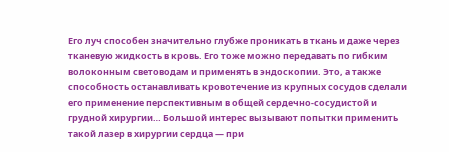Его луч способен значительно глубже проникать в ткань и даже через тканевую жидкость в кровь. Его тоже можно передавать по гибким волоконным световодам и применять в эндоскопии. Это, а также способность останавливать кровотечение из крупных сосудов сделали его применение перспективным в общей сердечно-сосудистой и грудной хирургии… Большой интерес вызывают попытки применить такой лазер в хирургии сердца — при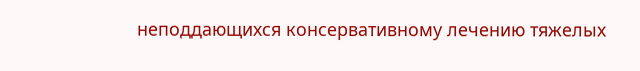неподдающихся консервативному лечению тяжелых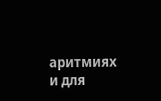аритмиях и для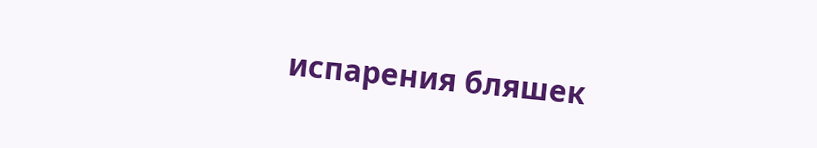испарения бляшек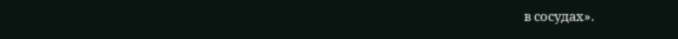в сосудах».